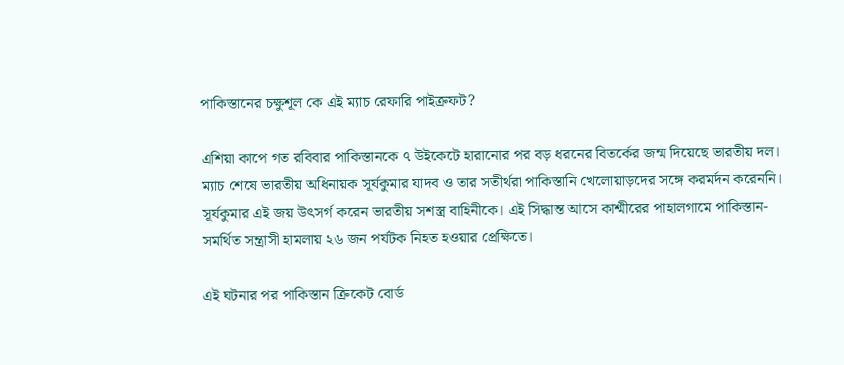পাকিস্তানের চক্ষুশূল কে এই ম্যাচ রেফারি পাইক্রফট?

এশিয়া কাপে গত রবিবার পাকিস্তানকে ৭ উইকেটে হারানোর পর বড় ধরনের বিতর্কের জন্ম দিয়েছে ভারতীয় দল। ম্যাচ শেষে ভারতীয় অধিনায়ক সূর্যকুমার যাদব ও তার সতীর্থরা পাকিস্তানি খেলোয়াড়দের সঙ্গে করমর্দন করেননি। সূর্যকুমার এই জয় উৎসর্গ করেন ভারতীয় সশস্ত্র বাহিনীকে। এই সিদ্ধান্ত আসে কাশ্মীরের পাহালগামে পাকিস্তান-সমর্থিত সন্ত্রাসী হামলায় ২৬ জন পর্যটক নিহত হওয়ার প্রেক্ষিতে।

এই ঘটনার পর পাকিস্তান ক্রিকেট বোর্ড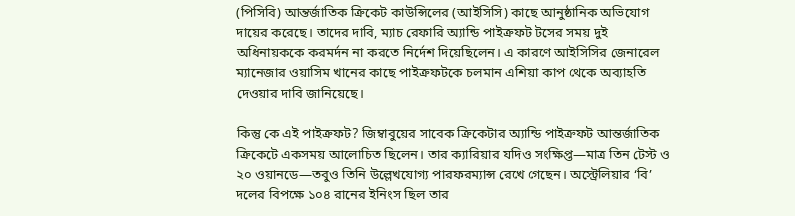(পিসিবি) আন্তর্জাতিক ক্রিকেট কাউন্সিলের (আইসিসি) কাছে আনুষ্ঠানিক অভিযোগ দায়ের করেছে। তাদের দাবি, ম্যাচ রেফারি অ্যান্ডি পাইক্রফট টসের সময় দুই অধিনায়ককে করমর্দন না করতে নির্দেশ দিয়েছিলেন। এ কারণে আইসিসির জেনারেল ম্যানেজার ওয়াসিম খানের কাছে পাইক্রফটকে চলমান এশিয়া কাপ থেকে অব্যাহতি দেওয়ার দাবি জানিয়েছে।

কিন্তু কে এই পাইক্রফট? জিম্বাবুয়ের সাবেক ক্রিকেটার অ্যান্ডি পাইক্রফট আন্তর্জাতিক ক্রিকেটে একসময় আলোচিত ছিলেন। তার ক্যারিয়ার যদিও সংক্ষিপ্ত—মাত্র তিন টেস্ট ও ২০ ওয়ানডে—তবুও তিনি উল্লেখযোগ্য পারফরম্যান্স রেখে গেছেন। অস্ট্রেলিয়ার ‘বি’ দলের বিপক্ষে ১০৪ রানের ইনিংস ছিল তার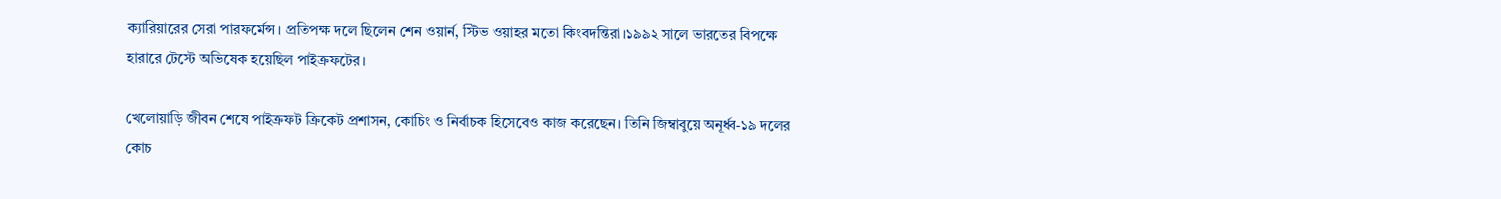ক্যারিয়ারের সেরা পারফর্মেন্স। প্রতিপক্ষ দলে ছিলেন শেন ওয়ার্ন, স্টিভ ওয়াহর মতো কিংবদন্তিরা।১৯৯২ সালে ভারতের বিপক্ষে হারারে টেস্টে অভিষেক হয়েছিল পাইক্রফটের।

খেলোয়াড়ি জীবন শেষে পাইক্রফট ক্রিকেট প্রশাসন, কোচিং ও নির্বাচক হিসেবেও কাজ করেছেন। তিনি জিম্বাবুয়ে অনূর্ধ্ব-১৯ দলের কোচ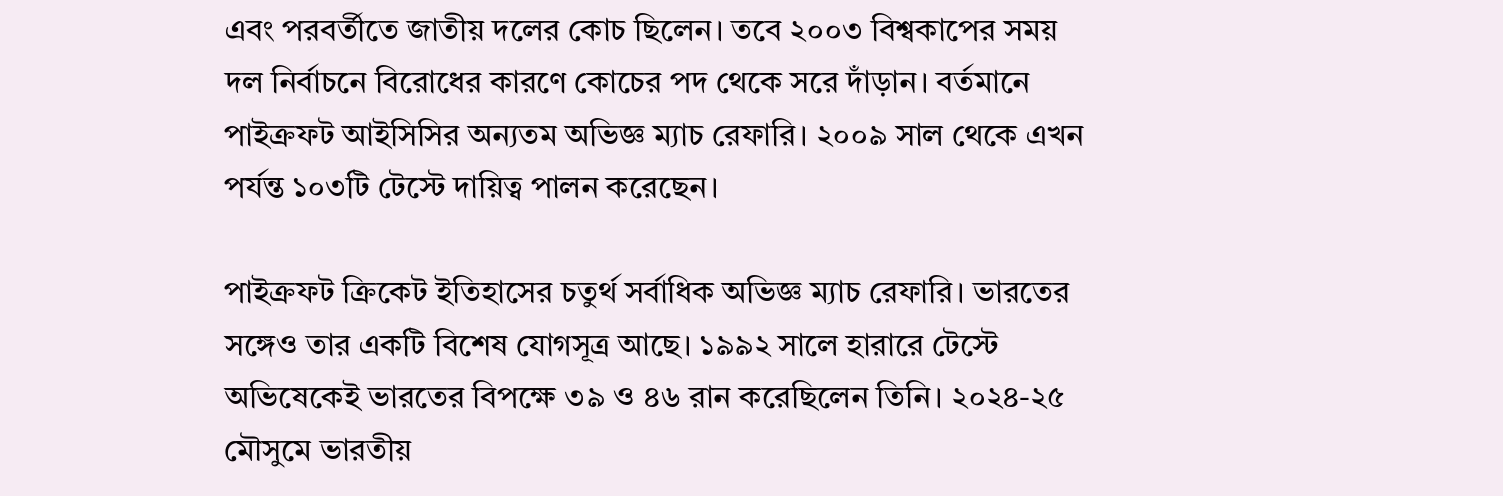এবং পরবর্তীতে জাতীয় দলের কোচ ছিলেন। তবে ২০০৩ বিশ্বকাপের সময় দল নির্বাচনে বিরোধের কারণে কোচের পদ থেকে সরে দাঁড়ান। বর্তমানে পাইক্রফট আইসিসির অন্যতম অভিজ্ঞ ম্যাচ রেফারি। ২০০৯ সাল থেকে এখন পর্যন্ত ১০৩টি টেস্টে দায়িত্ব পালন করেছেন।

পাইক্রফট ক্রিকেট ইতিহাসের চতুর্থ সর্বাধিক অভিজ্ঞ ম্যাচ রেফারি। ভারতের সঙ্গেও তার একটি বিশেষ যোগসূত্র আছে। ১৯৯২ সালে হারারে টেস্টে অভিষেকেই ভারতের বিপক্ষে ৩৯ ও ৪৬ রান করেছিলেন তিনি। ২০২৪-২৫ মৌসুমে ভারতীয়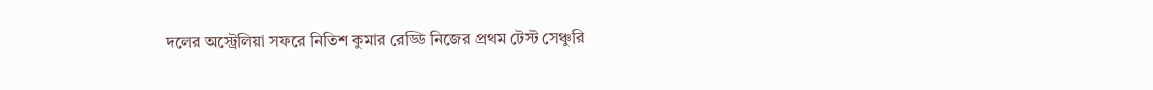দলের অস্ট্রেলিয়া সফরে নিতিশ কুমার রেড্ডি নিজের প্রথম টেস্ট সেঞ্চুরি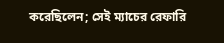করেছিলেন; সেই ম্যাচের রেফারি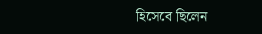হিসেবে ছিলেন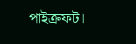পাইক্রফট।